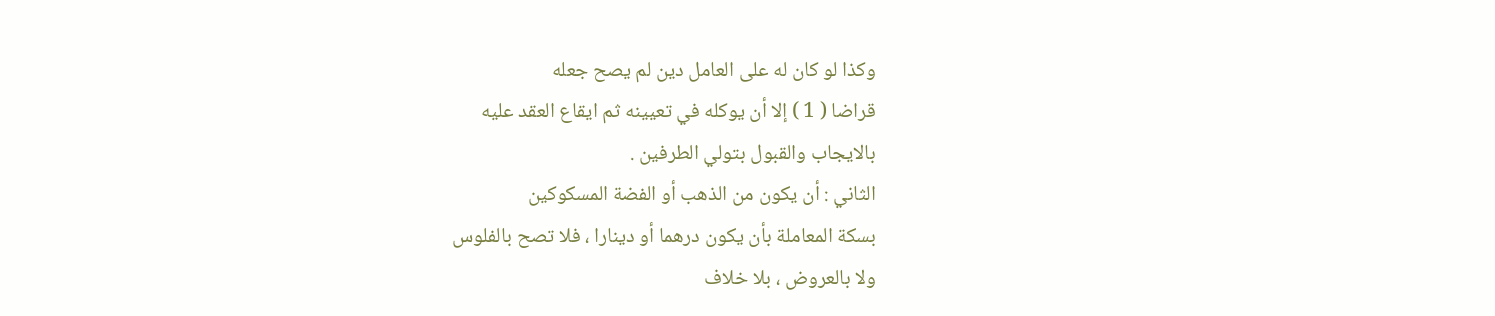وكذا لو كان له على العامل دين لم يصح جعله
قراضا ( 1 ) إلا أن يوكله في تعيينه ثم ايقاع العقد عليه
بالايجاب والقبول بتولي الطرفين .
الثاني : أن يكون من الذهب أو الفضة المسكوكين
بسكة المعاملة بأن يكون درهما أو دينارا ، فلا تصح بالفلوس
ولا بالعروض ، بلا خلاف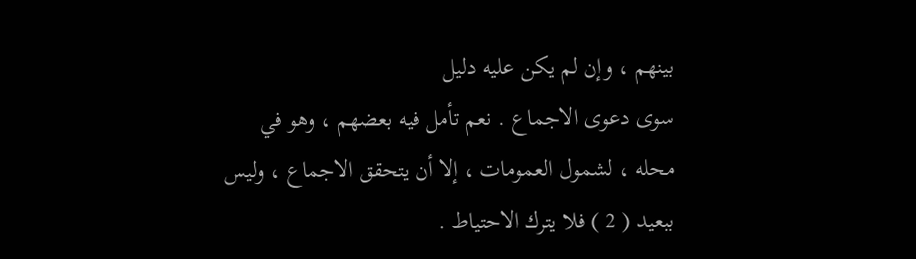بينهم ، وإن لم يكن عليه دليل
سوى دعوى الاجماع . نعم تأمل فيه بعضهم ، وهو في
محله ، لشمول العمومات ، إلا أن يتحقق الاجماع ، وليس
ببعيد ( 2 ) فلا يترك الاحتياط .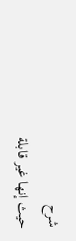شرح
حيث إنها غير قابلة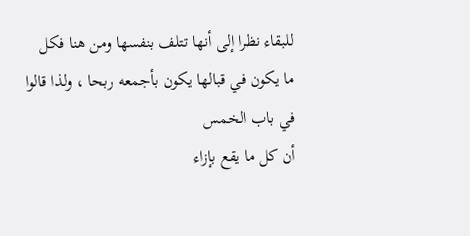للبقاء نظرا إلى أنها تتلف بنفسها ومن هنا فكل
ما يكون في قبالها يكون بأجمعه ربحا ، ولذا قالوا في باب الخمس
أن كل ما يقع بإزاء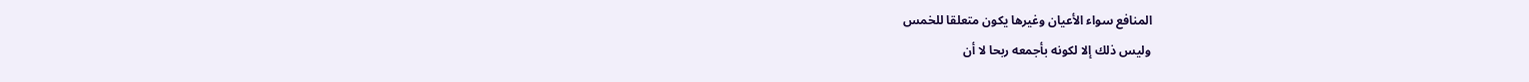المنافع سواء الأعيان وغيرها يكون متعلقا للخمس
وليس ذلك إلا لكونه بأجمعه ربحا لا أن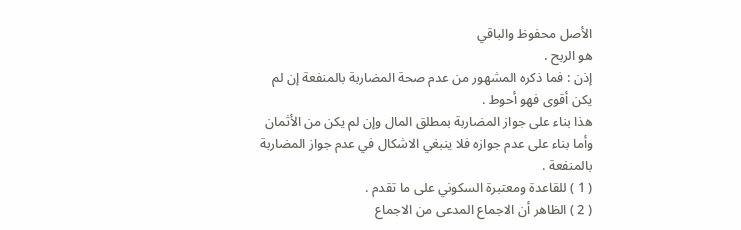الأصل محفوظ والباقي
هو الربح .
إذن : فما ذكره المشهور من عدم صحة المضاربة بالمنفعة إن لم
يكن أقوى فهو أحوط .
هذا بناء على جواز المضاربة بمطلق المال وإن لم يكن من الأثمان
وأما بناء على عدم جوازه فلا ينبغي الاشكال في عدم جواز المضاربة
بالمنفعة .
( 1 ) للقاعدة ومعتبرة السكوني على ما تقدم .
( 2 ) الظاهر أن الاجماع المدعى من الاجماع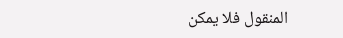المنقول فلا يمكن